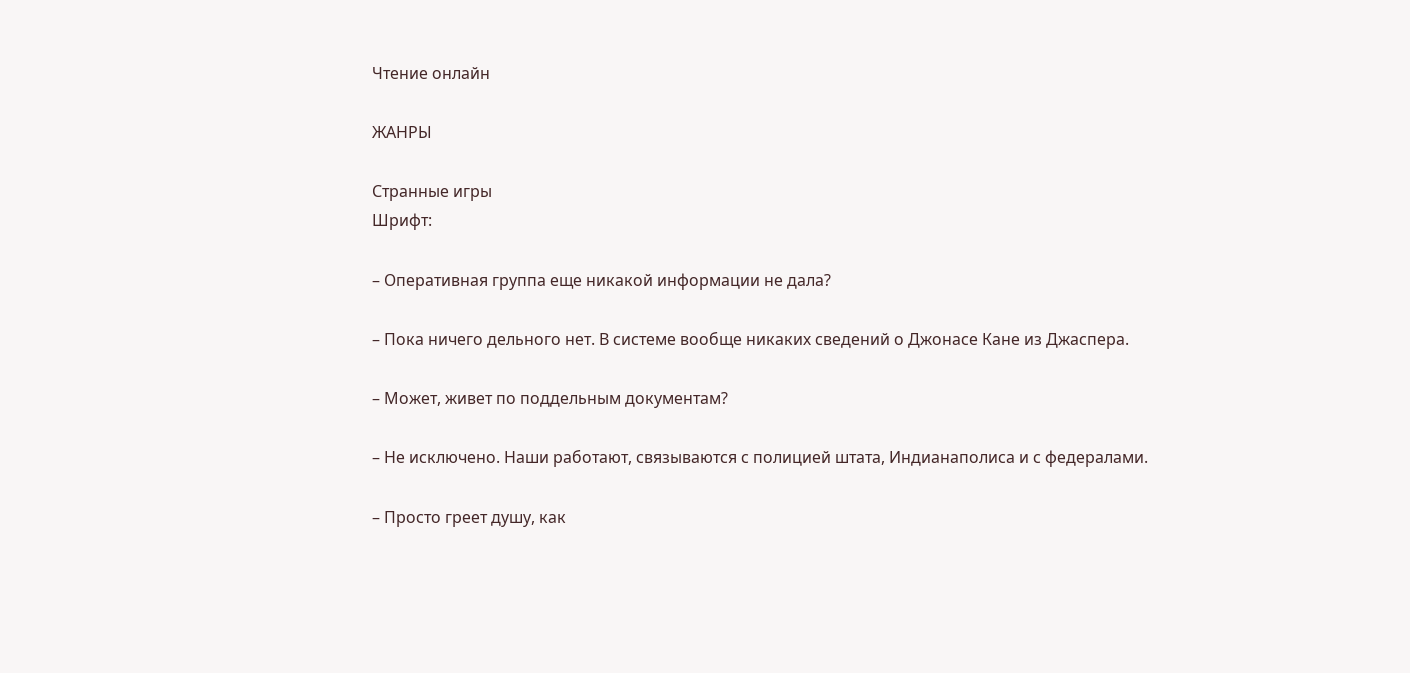Чтение онлайн

ЖАНРЫ

Странные игры
Шрифт:

– Оперативная группа еще никакой информации не дала?

– Пока ничего дельного нет. В системе вообще никаких сведений о Джонасе Кане из Джаспера.

– Может, живет по поддельным документам?

– Не исключено. Наши работают, связываются с полицией штата, Индианаполиса и с федералами.

– Просто греет душу, как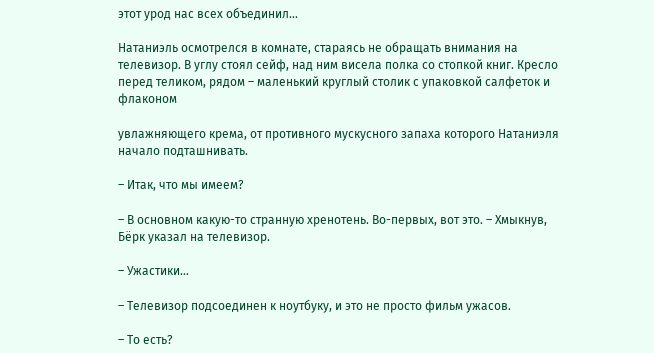этот урод нас всех объединил…

Натаниэль осмотрелся в комнате, стараясь не обращать внимания на телевизор. В углу стоял сейф, над ним висела полка со стопкой книг. Кресло перед теликом, рядом – маленький круглый столик с упаковкой салфеток и флаконом

увлажняющего крема, от противного мускусного запаха которого Натаниэля начало подташнивать.

– Итак, что мы имеем?

– В основном какую-то странную хренотень. Во-первых, вот это. – Хмыкнув, Бёрк указал на телевизор.

– Ужастики…

– Телевизор подсоединен к ноутбуку, и это не просто фильм ужасов.

– То есть?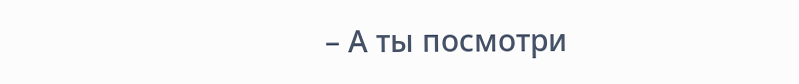– А ты посмотри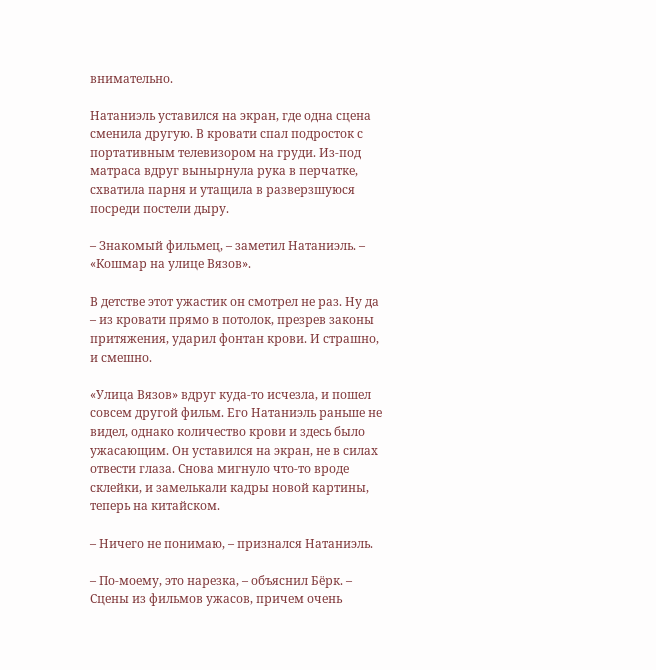внимательно.

Натаниэль уставился на экран, где одна сцена сменила другую. В кровати спал подросток с портативным телевизором на груди. Из-под матраса вдруг вынырнула рука в перчатке, схватила парня и утащила в разверзшуюся посреди постели дыру.

– Знакомый фильмец, – заметил Натаниэль. – «Кошмар на улице Вязов».

В детстве этот ужастик он смотрел не раз. Ну да – из кровати прямо в потолок, презрев законы притяжения, ударил фонтан крови. И страшно, и смешно.

«Улица Вязов» вдруг куда-то исчезла, и пошел совсем другой фильм. Его Натаниэль раньше не видел, однако количество крови и здесь было ужасающим. Он уставился на экран, не в силах отвести глаза. Снова мигнуло что-то вроде склейки, и замелькали кадры новой картины, теперь на китайском.

– Ничего не понимаю, – признался Натаниэль.

– По-моему, это нарезка, – объяснил Бёрк. – Сцены из фильмов ужасов, причем очень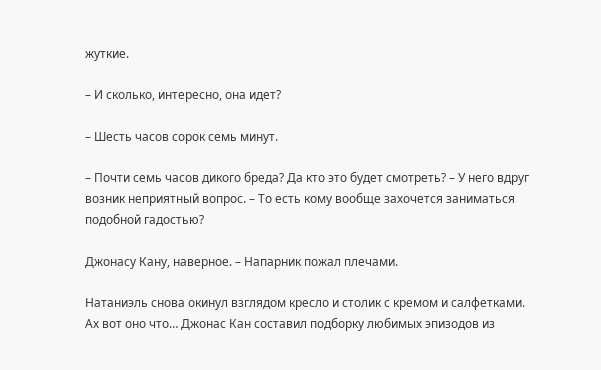жуткие.

– И сколько, интересно, она идет?

– Шесть часов сорок семь минут.

– Почти семь часов дикого бреда? Да кто это будет смотреть? – У него вдруг возник неприятный вопрос. – То есть кому вообще захочется заниматься подобной гадостью?

Джонасу Кану, наверное. – Напарник пожал плечами.

Натаниэль снова окинул взглядом кресло и столик с кремом и салфетками. Ах вот оно что… Джонас Кан составил подборку любимых эпизодов из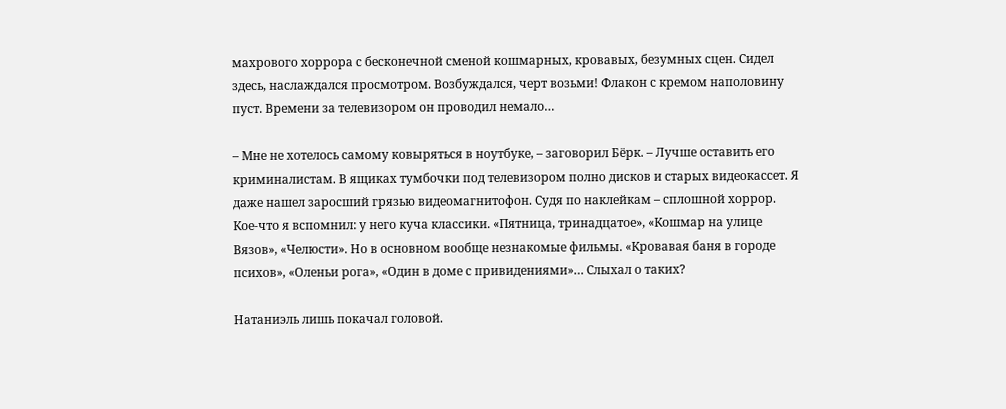махрового хоррора с бесконечной сменой кошмарных, кровавых, безумных сцен. Сидел здесь, наслаждался просмотром. Возбуждался, черт возьми! Флакон с кремом наполовину пуст. Времени за телевизором он проводил немало…

– Мне не хотелось самому ковыряться в ноутбуке, – заговорил Бёрк. – Лучше оставить его криминалистам. В ящиках тумбочки под телевизором полно дисков и старых видеокассет. Я даже нашел заросший грязью видеомагнитофон. Судя по наклейкам – сплошной хоррор. Кое-что я вспомнил: у него куча классики. «Пятница, тринадцатое», «Кошмар на улице Вязов», «Челюсти». Но в основном вообще незнакомые фильмы. «Кровавая баня в городе психов», «Оленьи рога», «Один в доме с привидениями»… Слыхал о таких?

Натаниэль лишь покачал головой.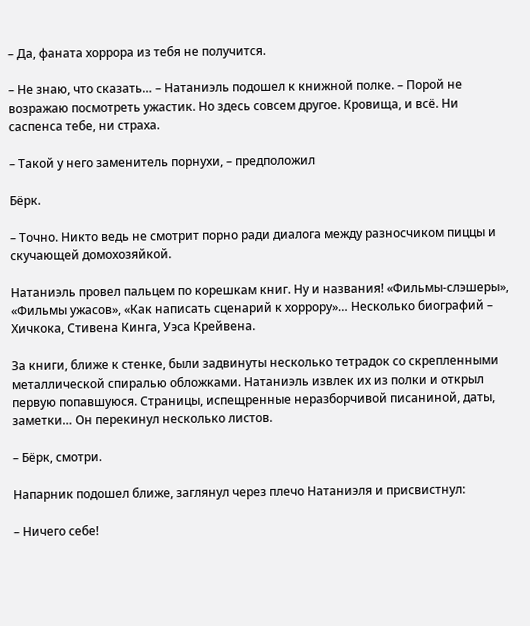– Да, фаната хоррора из тебя не получится.

– Не знаю, что сказать… – Натаниэль подошел к книжной полке. – Порой не возражаю посмотреть ужастик. Но здесь совсем другое. Кровища, и всё. Ни саспенса тебе, ни страха.

– Такой у него заменитель порнухи, – предположил

Бёрк.

– Точно. Никто ведь не смотрит порно ради диалога между разносчиком пиццы и скучающей домохозяйкой.

Натаниэль провел пальцем по корешкам книг. Ну и названия! «Фильмы-слэшеры», «Фильмы ужасов», «Как написать сценарий к хоррору»… Несколько биографий – Хичкока, Стивена Кинга, Уэса Крейвена.

За книги, ближе к стенке, были задвинуты несколько тетрадок со скрепленными металлической спиралью обложками. Натаниэль извлек их из полки и открыл первую попавшуюся. Страницы, испещренные неразборчивой писаниной, даты, заметки… Он перекинул несколько листов.

– Бёрк, смотри.

Напарник подошел ближе, заглянул через плечо Натаниэля и присвистнул:

– Ничего себе!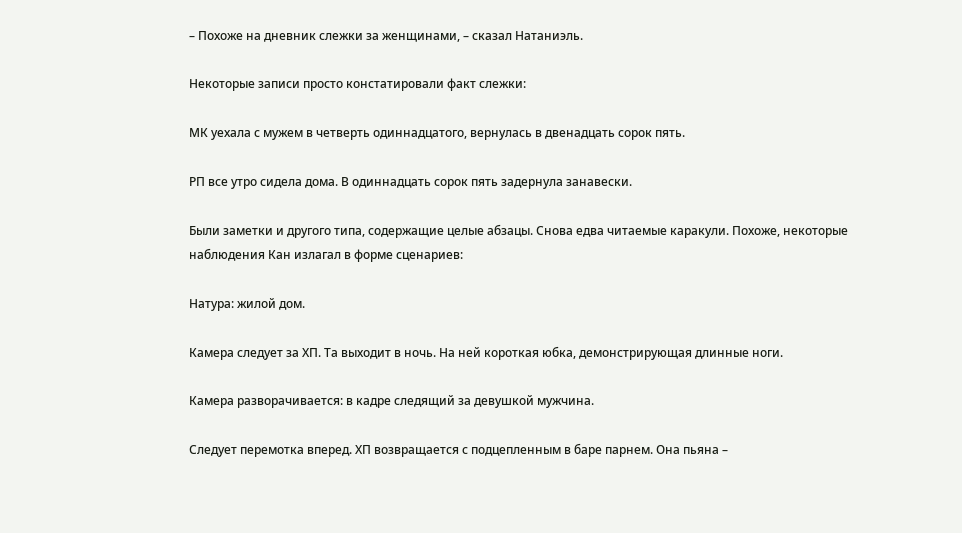– Похоже на дневник слежки за женщинами, – сказал Натаниэль.

Некоторые записи просто констатировали факт слежки:

МК уехала с мужем в четверть одиннадцатого, вернулась в двенадцать сорок пять.

РП все утро сидела дома. В одиннадцать сорок пять задернула занавески.

Были заметки и другого типа, содержащие целые абзацы. Снова едва читаемые каракули. Похоже, некоторые наблюдения Кан излагал в форме сценариев:

Натура: жилой дом.

Камера следует за ХП. Та выходит в ночь. На ней короткая юбка, демонстрирующая длинные ноги.

Камера разворачивается: в кадре следящий за девушкой мужчина.

Следует перемотка вперед. ХП возвращается с подцепленным в баре парнем. Она пьяна –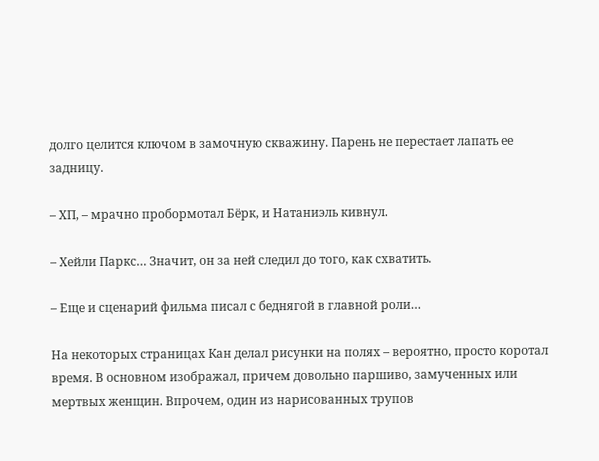долго целится ключом в замочную скважину. Парень не перестает лапать ее задницу.

– ХП, – мрачно пробормотал Бёрк, и Натаниэль кивнул.

– Хейли Паркс… Значит, он за ней следил до того, как схватить.

– Еще и сценарий фильма писал с беднягой в главной роли…

На некоторых страницах Кан делал рисунки на полях – вероятно, просто коротал время. В основном изображал, причем довольно паршиво, замученных или мертвых женщин. Впрочем, один из нарисованных трупов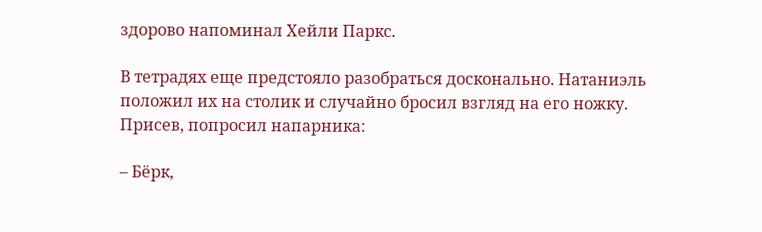здорово напоминал Хейли Паркс.

В тетрадях еще предстояло разобраться досконально. Натаниэль положил их на столик и случайно бросил взгляд на его ножку. Присев, попросил напарника:

– Бёрк,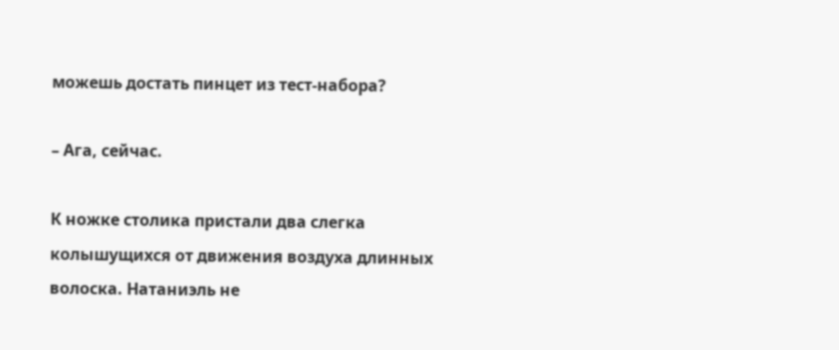можешь достать пинцет из тест-набора?

– Ага, сейчас.

К ножке столика пристали два слегка колышущихся от движения воздуха длинных волоска. Натаниэль не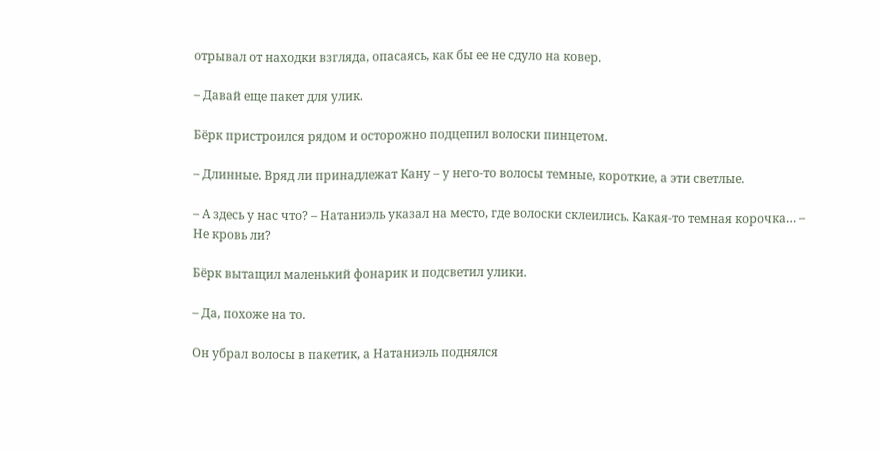отрывал от находки взгляда, опасаясь, как бы ее не сдуло на ковер.

– Давай еще пакет для улик.

Бёрк пристроился рядом и осторожно подцепил волоски пинцетом.

– Длинные. Вряд ли принадлежат Кану – у него-то волосы темные, короткие, а эти светлые.

– А здесь у нас что? – Натаниэль указал на место, где волоски склеились. Какая-то темная корочка… – Не кровь ли?

Бёрк вытащил маленький фонарик и подсветил улики.

– Да, похоже на то.

Он убрал волосы в пакетик, а Натаниэль поднялся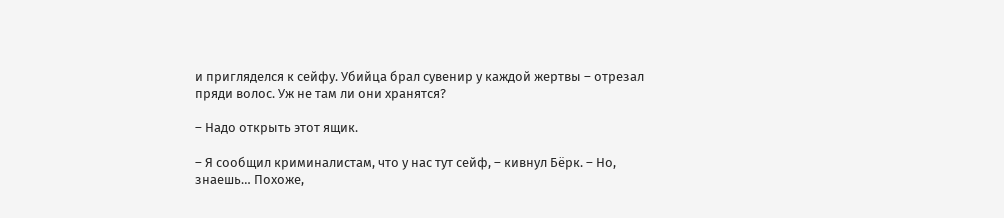и пригляделся к сейфу. Убийца брал сувенир у каждой жертвы – отрезал пряди волос. Уж не там ли они хранятся?

– Надо открыть этот ящик.

– Я сообщил криминалистам, что у нас тут сейф, – кивнул Бёрк. – Но, знаешь… Похоже,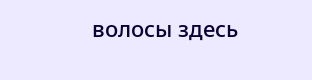волосы здесь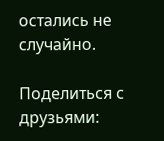остались не случайно.

Поделиться с друзьями: